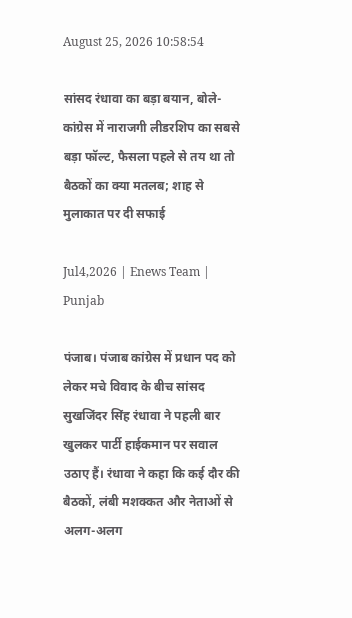August 25, 2026 10:58:54

सांसद रंधावा का बड़ा बयान, बोले- कांग्रेस में नाराजगी लीडरशिप का सबसे बड़ा फॉल्ट, फैसला पहले से तय था तो बैठकों का क्या मतलब; शाह से मुलाकात पर दी सफाई

Jul4,2026 | Enews Team | Punjab

पंजाब। पंजाब कांग्रेस में प्रधान पद को लेकर मचे विवाद के बीच सांसद सुखजिंदर सिंह रंधावा ने पहली बार खुलकर पार्टी हाईकमान पर सवाल उठाए हैं। रंधावा ने कहा कि कई दौर की बैठकों, लंबी मशक्कत और नेताओं से अलग-अलग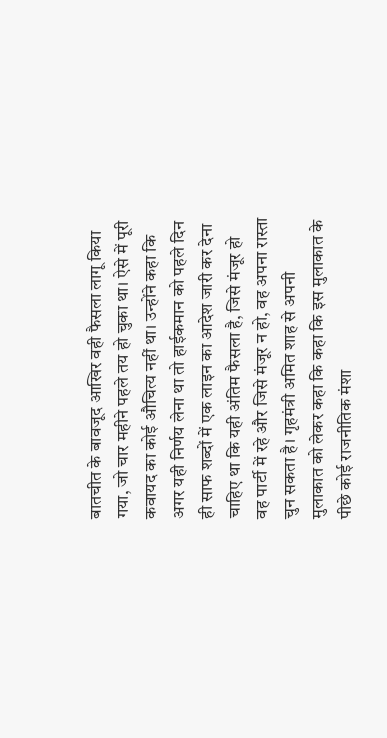बातचीत के बावजूद आखिर वही फैसला लागू किया गया, जो चार महीने पहले तय हो चुका था। ऐसे में पूरी कवायद का कोई औचित्य नहीं था। उन्होंने कहा कि अगर यही निर्णय लेना था तो हाईकमान को पहले दिन ही साफ शब्दों में एक लाइन का आदेश जारी कर देना चाहिए था कि यही अंतिम फैसला है, जिसे मंजूर हो वह पार्टी में रहे और जिसे मंजूर न हो, वह अपना रास्ता चुन सकता है। गृहमंत्री अमित शाह से अपनी मुलाकात को लेकर कहा कि कहा कि इस मुलाकात के पीछे कोई राजनीतिक मंशा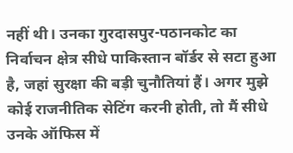नहीं थी। उनका गुरदासपुर-पठानकोट का निर्वाचन क्षेत्र सीधे पाकिस्तान बॉर्डर से सटा हुआ है, जहां सुरक्षा की बड़ी चुनौतियां हैं। अगर मुझे कोई राजनीतिक सेटिंग करनी होती, तो मैं सीधे उनके ऑफिस में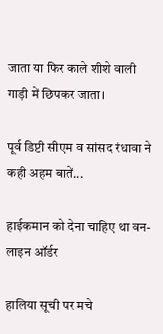जाता या फिर काले शीशे वाली गाड़ी में छिपकर जाता।

पूर्व डिप्टी सीएम व सांसद रंधावा ने कही अहम बातें...

हाईकमान को देना चाहिए था वन-लाइन ऑर्डर

हालिया सूची पर मचे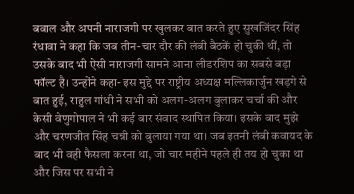बवाल और अपनी नाराजगी पर खुलकर बात करते हुए सुखजिंदर सिंह रंधावा ने कहा कि जब तीन-चार दौर की लंबी बैठकें हो चुकी थीं, तो उसके बाद भी ऐसी नाराजगी सामने आना लीडरशिप का सबसे बड़ा फॉल्ट है। उन्होंने कहा- इस मुद्दे पर राष्ट्रीय अध्यक्ष मल्लिकार्जुन खड़गे से बात हुई, राहुल गांधी ने सभी को अलग-अलग बुलाकर चर्चा की और केसी वेणुगोपाल ने भी कई बार संवाद स्थापित किया। इसके बाद मुझे और चरणजीत सिंह चन्नी को बुलाया गया था। जब इतनी लंबी कवायद के बाद भी वही फैसला करना था, जो चार महीने पहले ही तय हो चुका था और जिस पर सभी ने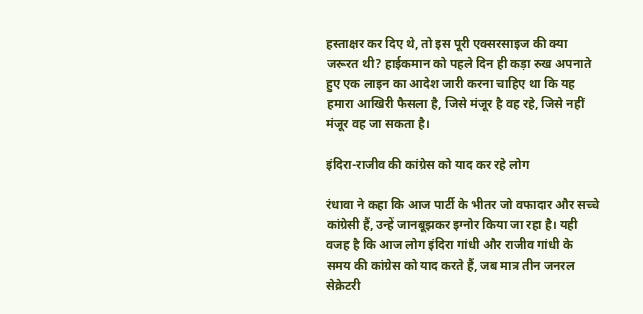हस्ताक्षर कर दिए थे, तो इस पूरी एक्सरसाइज की क्या जरूरत थी? हाईकमान को पहले दिन ही कड़ा रुख अपनाते हुए एक लाइन का आदेश जारी करना चाहिए था कि यह हमारा आखिरी फैसला है, जिसे मंजूर है वह रहे, जिसे नहीं मंजूर वह जा सकता है।

इंदिरा-राजीव की कांग्रेस को याद कर रहे लोग

रंधावा ने कहा कि आज पार्टी के भीतर जो वफादार और सच्चे कांग्रेसी हैं, उन्हें जानबूझकर इग्नोर किया जा रहा है। यही वजह है कि आज लोग इंदिरा गांधी और राजीव गांधी के समय की कांग्रेस को याद करते हैं, जब मात्र तीन जनरल सेक्रेटरी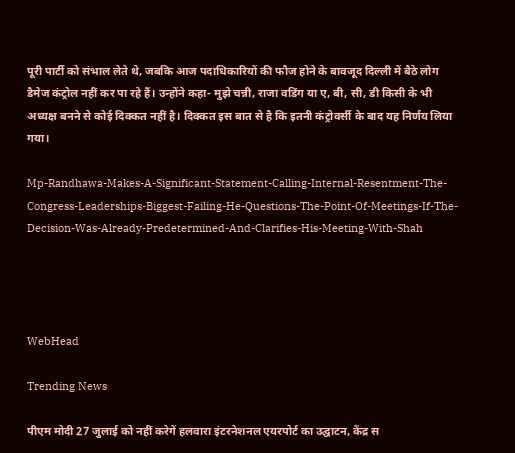पूरी पार्टी को संभाल लेते थे, जबकि आज पदाधिकारियों की फौज होने के बावजूद दिल्ली में बैठे लोग डैमेज कंट्रोल नहीं कर पा रहे हैं। उन्होंने कहा- मुझे चन्नी, राजा वडिंग या ए, बी, सी, डी किसी के भी अध्यक्ष बनने से कोई दिक्कत नहीं है। दिक्कत इस बात से है कि इतनी कंट्रोवर्सी के बाद यह निर्णय लिया गया।

Mp-Randhawa-Makes-A-Significant-Statement-Calling-Internal-Resentment-The-Congress-Leaderships-Biggest-Failing-He-Questions-The-Point-Of-Meetings-If-The-Decision-Was-Already-Predetermined-And-Clarifies-His-Meeting-With-Shah




WebHead

Trending News

पीएम मोदी 27 जुलाई को नहीं करेगें हलवारा इंटरनेशनल एयरपोर्ट का उद्घाटन, केंद्र स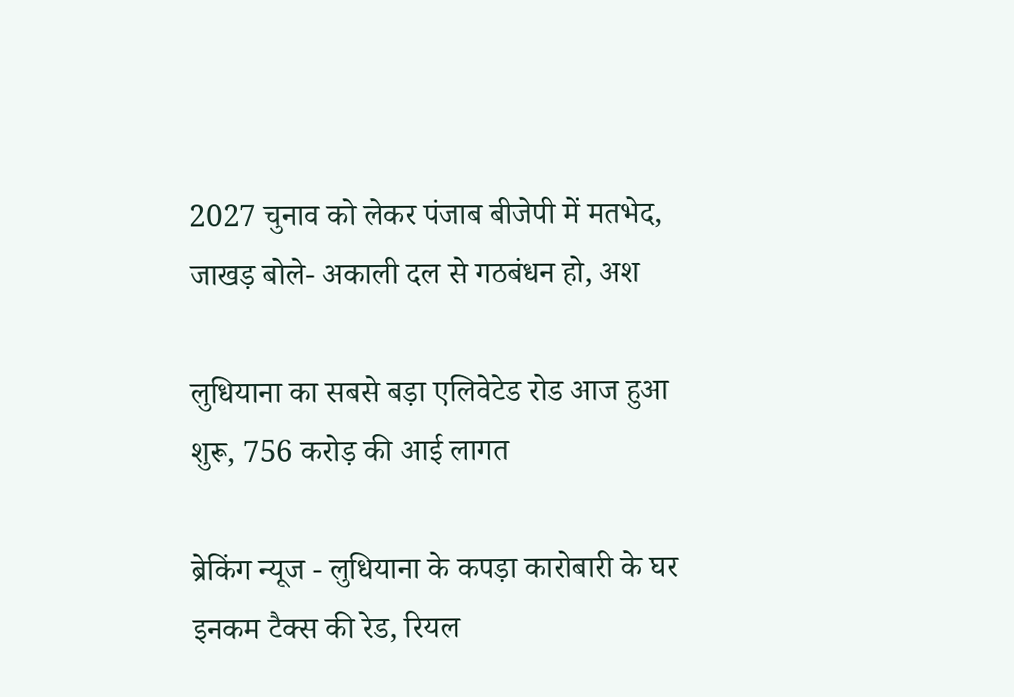2027 चुनाव को लेकर पंजाब बीजेपी में मतभेद, जाखड़ बोले- अकाली दल से गठबंधन हो, अश

लुधियाना का सबसे बड़ा एलिवेटेड रोड आज हुआ शुरू, 756 करोड़ की आई लागत

ब्रेकिंग न्यूज - लुधियाना के कपड़ा कारोबारी के घर इनकम टैक्स की रेड, रियल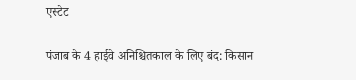एस्टेट

पंजाब के 4 हाईवे अनिश्चितकाल के लिए बंद: किसान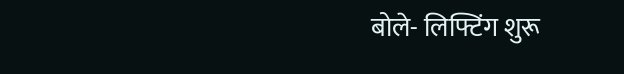बोले- लिफ्टिंग शुरू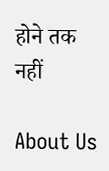होने तक नहीं

About Us